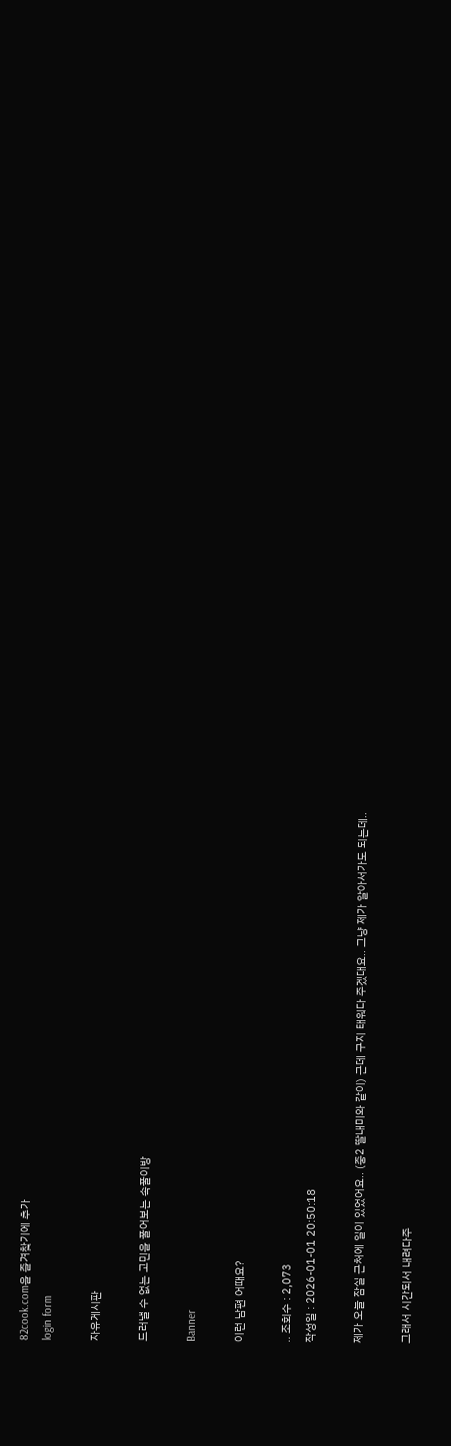82cook.com을 즐겨찾기에 추가
login form

자유게시판

드러낼 수 없는 고민을 풀어보는 속풀이방

Banner

이런 남편 어때요?

.. 조회수 : 2,073
작성일 : 2026-01-01 20:50:18

제가 오늘 잠실 근처에 일이 있었어요.. (중2 딸내미와 같이) 근데 구지 태워다 주겠대요.. 그냥 제가 알아서가도 되는데..

그래서 시간되서 내려다주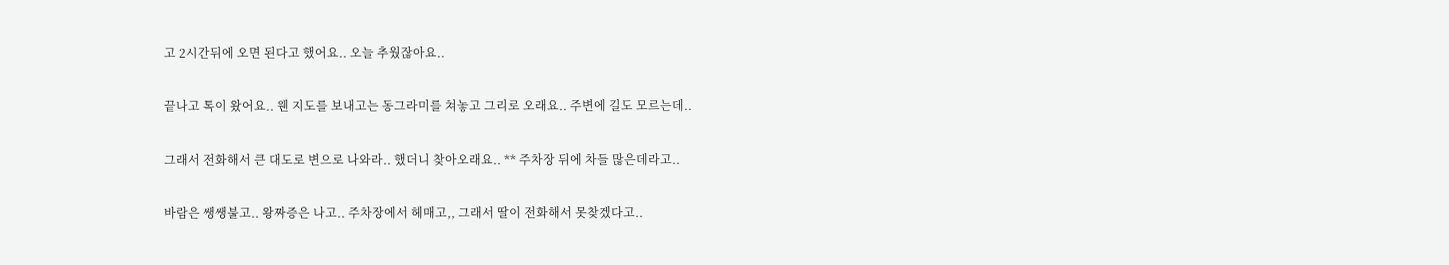고 2시간뒤에 오면 된다고 했어요.. 오늘 추웠잖아요..

끝나고 톡이 왔어요.. 웬 지도를 보내고는 동그라미를 쳐놓고 그리로 오래요.. 주변에 길도 모르는데..

그래서 전화해서 큰 대도로 변으로 나와라.. 했더니 찾아오래요.. ** 주차장 뒤에 차들 많은데라고..

바람은 쌩쌩불고.. 왕짜증은 나고.. 주차장에서 헤매고,, 그래서 딸이 전화해서 못찾겠다고..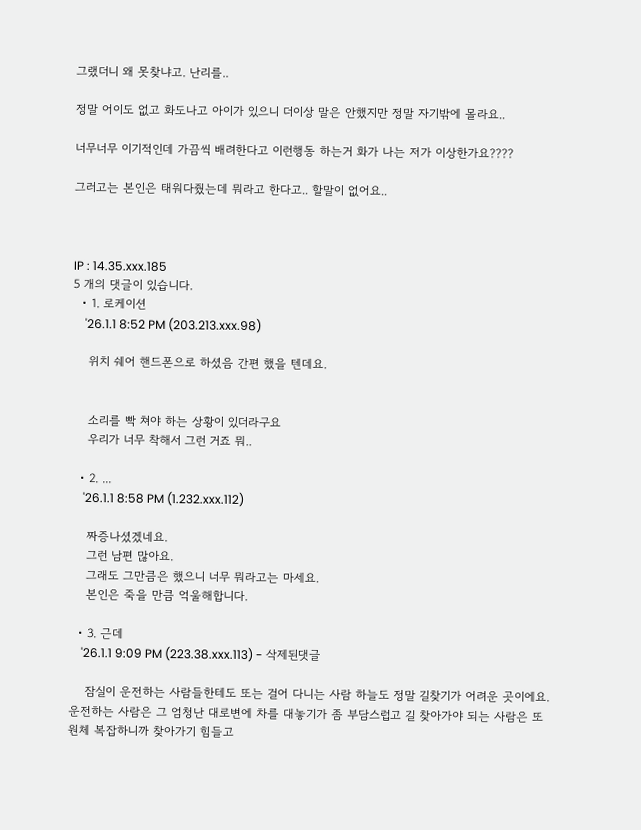그랬더니 왜 못찾냐고. 난리를..

정말 어이도 없고 화도나고 아이가 있으니 더이상 말은 안했지만 정말 자기밖에 몰라요..

너무너무 이기적인데 가끔씩 배려한다고 이런행동 하는거 화가 나는 저가 이상한가요????

그러고는 본인은 태워다줬는데 뭐라고 한다고.. 할말이 없어요..



IP : 14.35.xxx.185
5 개의 댓글이 있습니다.
  • 1. 로케이션
    '26.1.1 8:52 PM (203.213.xxx.98)

    위치 쉐어 핸드폰으로 하셨음 간편 했을 텐데요.


    소리를 빡 쳐야 하는 상황이 있더라구요
    우리가 너무 착해서 그런 거죠 뭐..

  • 2. ...
    '26.1.1 8:58 PM (1.232.xxx.112)

    짜증나셨겠네요.
    그런 남편 많아요.
    그래도 그만큼은 했으니 너무 뭐라고는 마세요.
    본인은 죽을 만큼 억울해합니다.

  • 3. 근데
    '26.1.1 9:09 PM (223.38.xxx.113) - 삭제된댓글

    잠실이 운전하는 사람들한테도 또는 걸어 다니는 사람 하늘도 정말 길찾기가 어려운 곳이에요. 운전하는 사람은 그 엄청난 대로변에 차를 대놓기가 좀 부담스럽고 길 찾아가야 되는 사람은 또 원체 복잡하니까 찾아가기 힘들고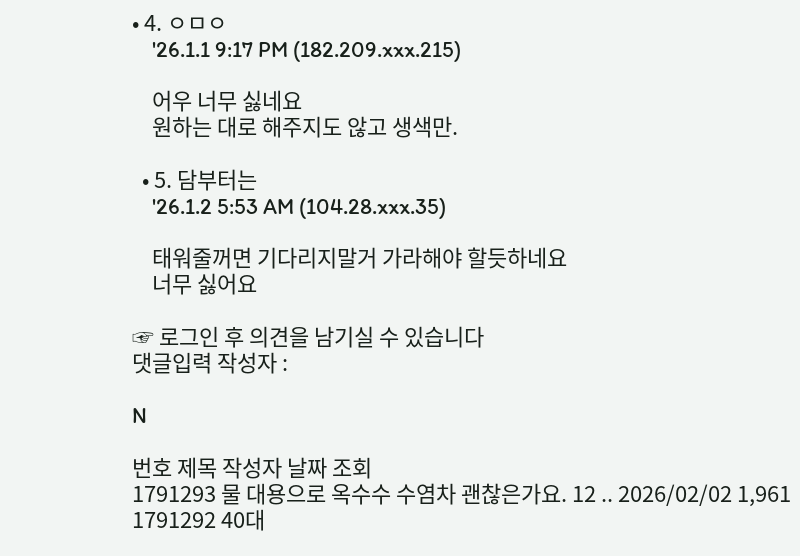• 4. ㅇㅁㅇ
    '26.1.1 9:17 PM (182.209.xxx.215)

    어우 너무 싫네요
    원하는 대로 해주지도 않고 생색만.

  • 5. 담부터는
    '26.1.2 5:53 AM (104.28.xxx.35)

    태워줄꺼면 기다리지말거 가라해야 할듯하네요
    너무 싫어요

☞ 로그인 후 의견을 남기실 수 있습니다
댓글입력 작성자 :

N

번호 제목 작성자 날짜 조회
1791293 물 대용으로 옥수수 수염차 괜찮은가요. 12 .. 2026/02/02 1,961
1791292 40대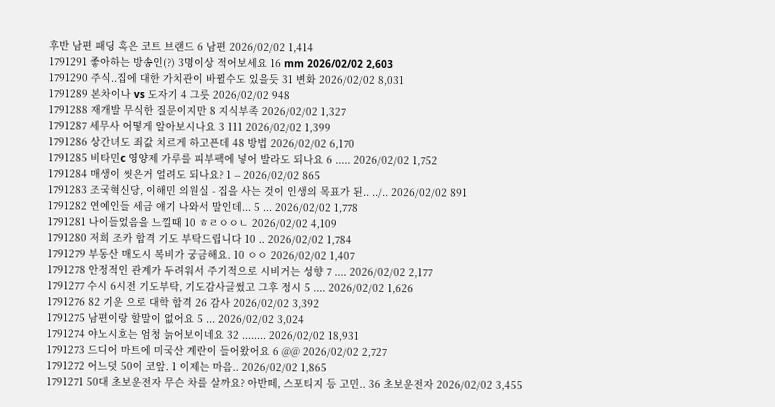후반 남편 패딩 혹은 코트 브랜드 6 남편 2026/02/02 1,414
1791291 좋아하는 방송인(?) 3명이상 적어보세요 16 mm 2026/02/02 2,603
1791290 주식..집에 대한 가치관이 바뀔수도 있을듯 31 변화 2026/02/02 8,031
1791289 본차이나 vs 도자기 4 그릇 2026/02/02 948
1791288 재개발 무식한 질문이지만 8 지식부족 2026/02/02 1,327
1791287 세무사 어떻게 알아보시나요 3 111 2026/02/02 1,399
1791286 상간녀도 죄값 치르게 하고픈데 48 방법 2026/02/02 6,170
1791285 비타민c 영양제 가루를 피부팩에 넣어 발라도 되나요 6 ..... 2026/02/02 1,752
1791284 매생이 씻은거 얼려도 되나요? 1 -- 2026/02/02 865
1791283 조국혁신당, 이해민 의원실 - 집을 사는 것이 인생의 목표가 된.. ../.. 2026/02/02 891
1791282 연예인들 세금 얘기 나와서 말인데... 5 ... 2026/02/02 1,778
1791281 나이들었음을 느낄때 10 ㅎㄹㅇㅇㄴ 2026/02/02 4,109
1791280 저희 조카 합격 기도 부탁드립니다 10 .. 2026/02/02 1,784
1791279 부동산 매도시 복비가 궁금해요. 10 ㅇㅇ 2026/02/02 1,407
1791278 안정적인 관계가 두려워서 주기적으로 시비거는 성향 7 .... 2026/02/02 2,177
1791277 수시 6시전 기도부탁, 기도감사글썼고 그후 정시 5 .... 2026/02/02 1,626
1791276 82 기운 으로 대학 합격 26 감사 2026/02/02 3,392
1791275 남편이랑 할말이 없어요 5 ... 2026/02/02 3,024
1791274 야노시호는 엄청 늙어보이네요 32 ........ 2026/02/02 18,931
1791273 드디어 마트에 미국산 계란이 들어왔어요 6 @@ 2026/02/02 2,727
1791272 어느덧 50이 코앞. 1 이제는 마음.. 2026/02/02 1,865
1791271 50대 초보운전자 무슨 차를 살까요? 아반떼, 스포티지 등 고민.. 36 초보운전자 2026/02/02 3,455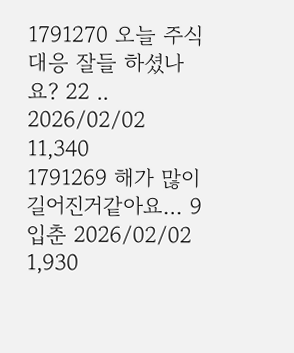1791270 오늘 주식 대응 잘들 하셨나요? 22 .. 2026/02/02 11,340
1791269 해가 많이 길어진거같아요… 9 입춘 2026/02/02 1,930